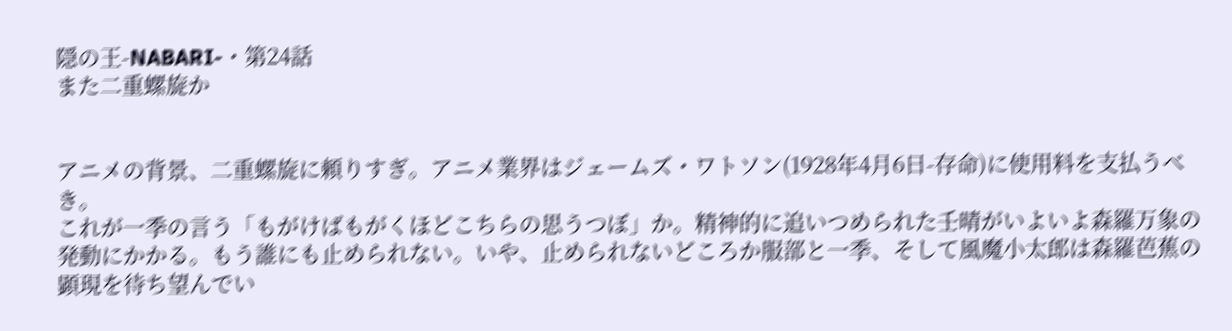隠の王-NABARI-・第24話
また二重螺旋か


アニメの背景、二重螺旋に頼りすぎ。アニメ業界はジェームズ・ワトソン(1928年4月6日-存命)に使用料を支払うべき。
これが一季の言う「もがけばもがくほどこちらの思うつぼ」か。精神的に追いつめられた壬晴がいよいよ森羅万象の発動にかかる。もう誰にも止められない。いや、止められないどころか服部と一季、そして風魔小太郎は森羅芭蕉の顕現を待ち望んでい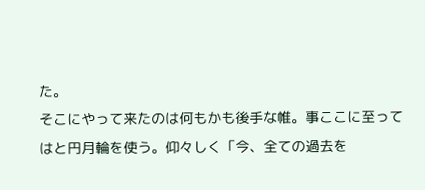た。
そこにやって来たのは何もかも後手な帷。事ここに至ってはと円月輪を使う。仰々しく「今、全ての過去を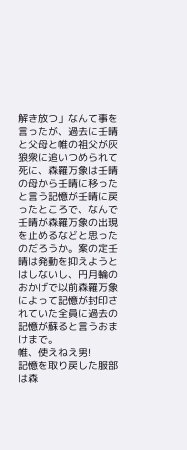解き放つ」なんて事を言ったが、過去に壬晴と父母と帷の祖父が灰狼衆に追いつめられて死に、森羅万象は壬晴の母から壬晴に移ったと言う記憶が壬晴に戻ったところで、なんで壬晴が森羅万象の出現を止めるなどと思ったのだろうか。案の定壬晴は発動を抑えようとはしないし、円月輪のおかげで以前森羅万象によって記憶が封印されていた全員に過去の記憶が蘇ると言うおまけまで。
帷、使えねえ男!
記憶を取り戻した服部は森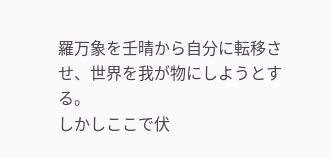羅万象を壬晴から自分に転移させ、世界を我が物にしようとする。
しかしここで伏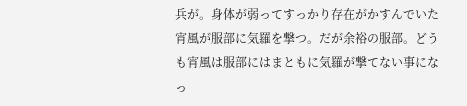兵が。身体が弱ってすっかり存在がかすんでいた宵風が服部に気羅を撃つ。だが余裕の服部。どうも宵風は服部にはまともに気羅が撃てない事になっ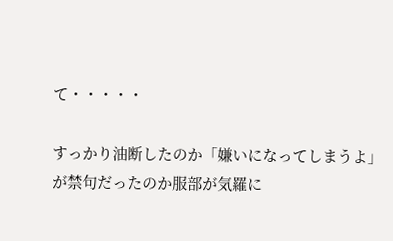て・・・・・

すっかり油断したのか「嫌いになってしまうよ」が禁句だったのか服部が気羅に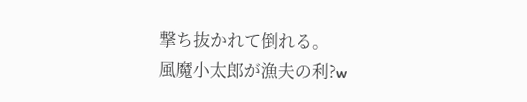撃ち抜かれて倒れる。
風魔小太郎が漁夫の利?w